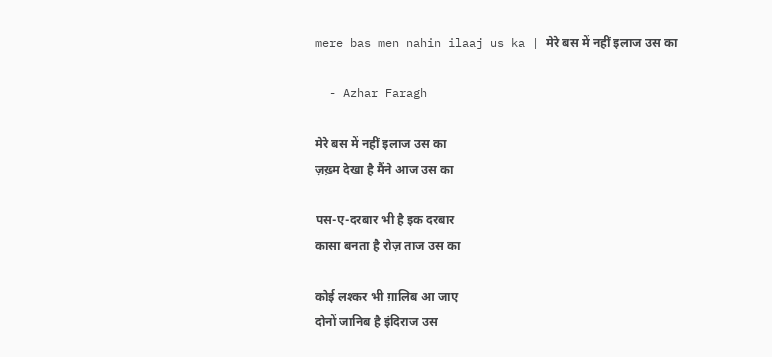mere bas men nahin ilaaj us ka | मेरे बस में नहीं इलाज उस का

  - Azhar Faragh

मेरे बस में नहीं इलाज उस का
ज़ख़्म देखा है मैंने आज उस का

पस-ए-दरबार भी है इक दरबार
कासा बनता है रोज़ ताज उस का

कोई लश्कर भी ग़ालिब आ जाए
दोनों जानिब है इंदिराज उस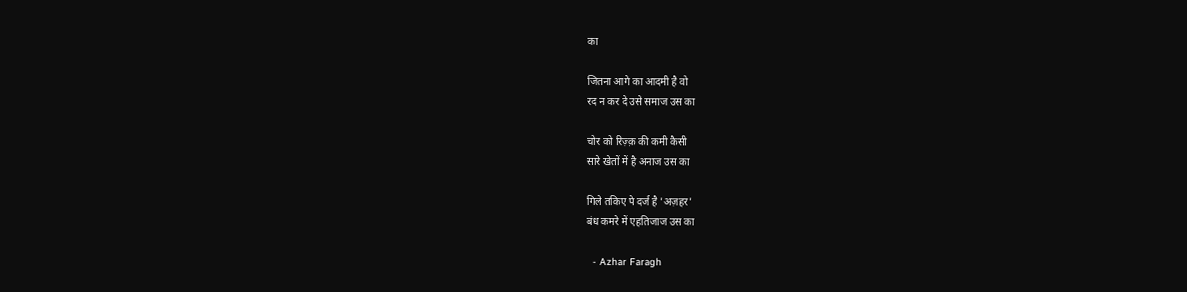का

जितना आगे का आदमी है वो
रद न कर दे उसे समाज उस का

चोर को रिज़्क़ की कमी कैसी
सारे खेतों में है अनाज उस का

गिले तकिए पे दर्ज है 'अज़हर'
बंध कमरे में एहतिजाज उस का

  - Azhar Faragh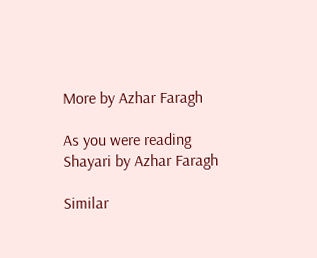More by Azhar Faragh

As you were reading Shayari by Azhar Faragh

Similar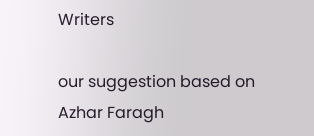Writers

our suggestion based on Azhar Faragh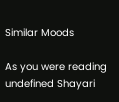Similar Moods

As you were reading undefined Shayari